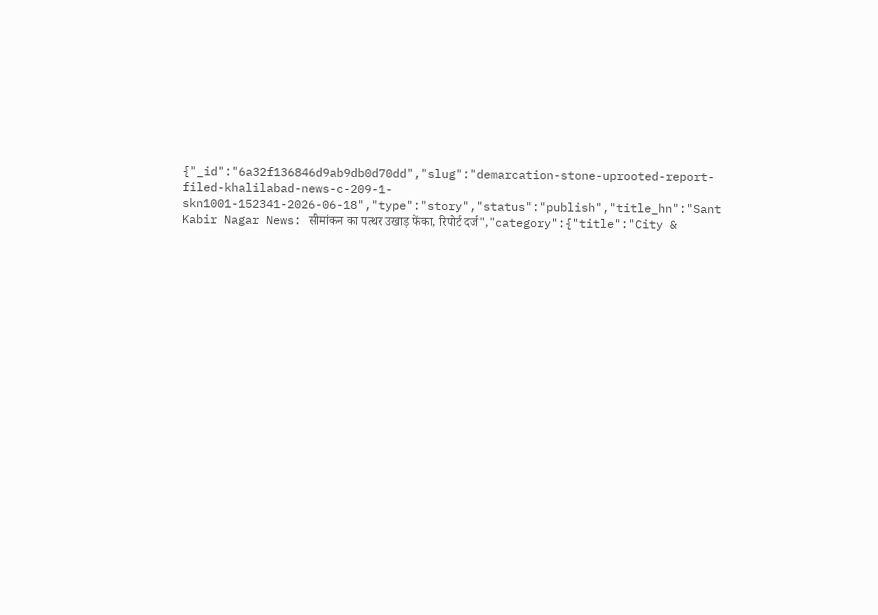{"_id":"6a32f136846d9ab9db0d70dd","slug":"demarcation-stone-uprooted-report-filed-khalilabad-news-c-209-1-skn1001-152341-2026-06-18","type":"story","status":"publish","title_hn":"Sant Kabir Nagar News: सीमांकन का पत्थर उखाड़ फेंका, रिपोर्ट दर्ज","category":{"title":"City &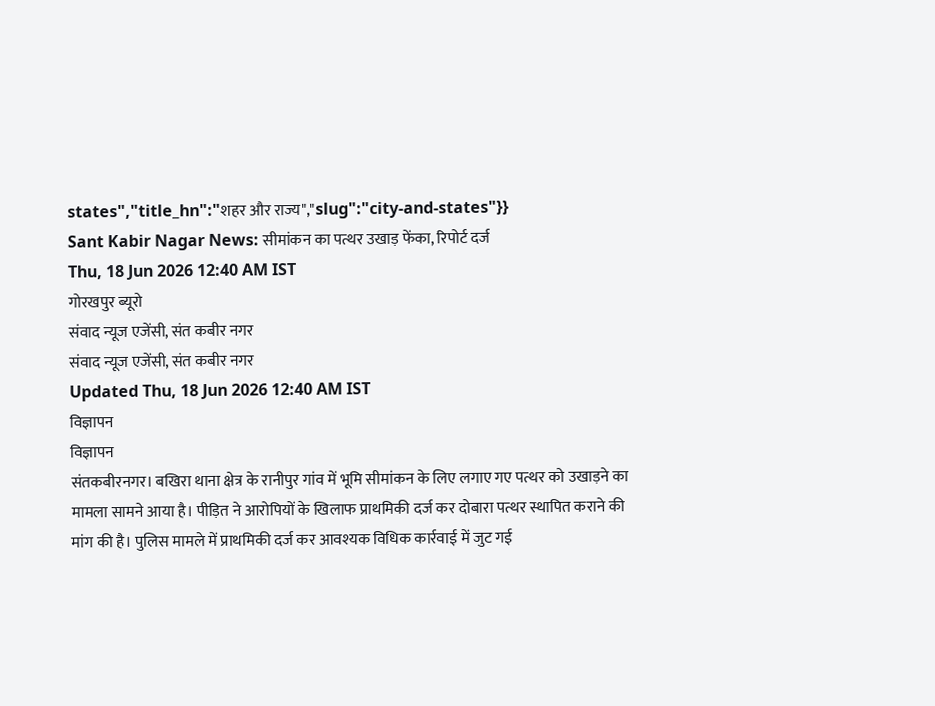states","title_hn":"शहर और राज्य","slug":"city-and-states"}}
Sant Kabir Nagar News: सीमांकन का पत्थर उखाड़ फेंका, रिपोर्ट दर्ज
Thu, 18 Jun 2026 12:40 AM IST
गोरखपुर ब्यूरो
संवाद न्यूज एजेंसी, संत कबीर नगर
संवाद न्यूज एजेंसी, संत कबीर नगर
Updated Thu, 18 Jun 2026 12:40 AM IST
विज्ञापन
विज्ञापन
संतकबीरनगर। बखिरा थाना क्षेत्र के रानीपुर गांव में भूमि सीमांकन के लिए लगाए गए पत्थर को उखाड़ने का मामला सामने आया है। पीड़ित ने आरोपियों के खिलाफ प्राथमिकी दर्ज कर दोबारा पत्थर स्थापित कराने की मांग की है। पुलिस मामले में प्राथमिकी दर्ज कर आवश्यक विधिक कार्रवाई में जुट गई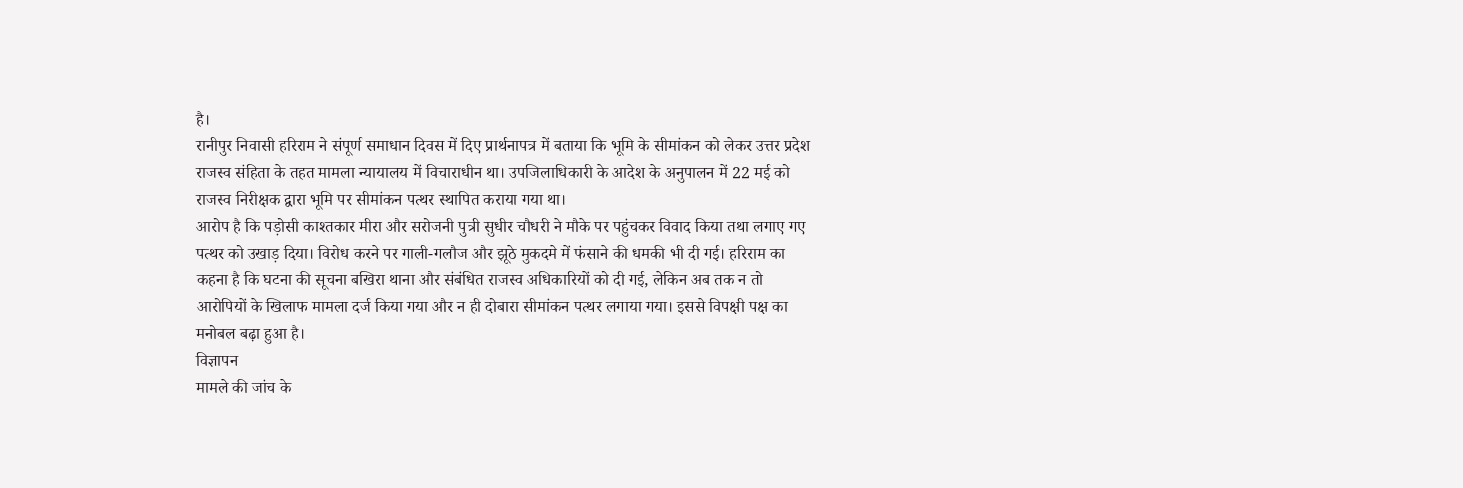है।
रानीपुर निवासी हरिराम ने संपूर्ण समाधान दिवस में दिए प्रार्थनापत्र में बताया कि भूमि के सीमांकन को लेकर उत्तर प्रदेश राजस्व संहिता के तहत मामला न्यायालय में विचाराधीन था। उपजिलाधिकारी के आदेश के अनुपालन में 22 मई को राजस्व निरीक्षक द्वारा भूमि पर सीमांकन पत्थर स्थापित कराया गया था।
आरोप है कि पड़ोसी काश्तकार मीरा और सरोजनी पुत्री सुधीर चौधरी ने मौके पर पहुंचकर विवाद किया तथा लगाए गए पत्थर को उखाड़ दिया। विरोध करने पर गाली-गलौज और झूठे मुकदमे में फंसाने की धमकी भी दी गई। हरिराम का कहना है कि घटना की सूचना बखिरा थाना और संबंधित राजस्व अधिकारियों को दी गई, लेकिन अब तक न तो आरोपियों के खिलाफ मामला दर्ज किया गया और न ही दोबारा सीमांकन पत्थर लगाया गया। इससे विपक्षी पक्ष का मनोबल बढ़ा हुआ है।
विज्ञापन
मामले की जांच के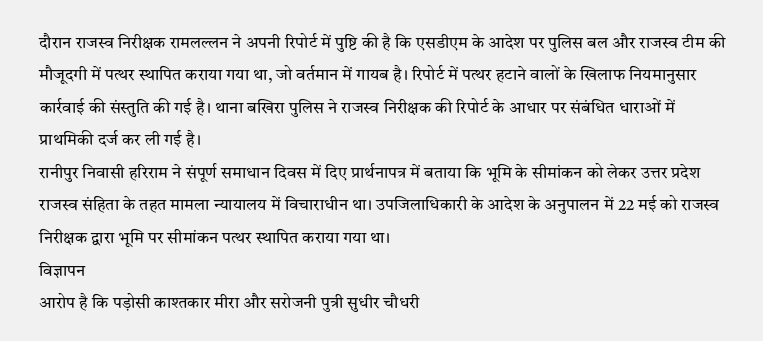दौरान राजस्व निरीक्षक रामलल्लन ने अपनी रिपोर्ट में पुष्टि की है कि एसडीएम के आदेश पर पुलिस बल और राजस्व टीम की मौजूदगी में पत्थर स्थापित कराया गया था, जो वर्तमान में गायब है। रिपोर्ट में पत्थर हटाने वालों के खिलाफ नियमानुसार कार्रवाई की संस्तुति की गई है। थाना बखिरा पुलिस ने राजस्व निरीक्षक की रिपोर्ट के आधार पर संबंधित धाराओं में प्राथमिकी दर्ज कर ली गई है।
रानीपुर निवासी हरिराम ने संपूर्ण समाधान दिवस में दिए प्रार्थनापत्र में बताया कि भूमि के सीमांकन को लेकर उत्तर प्रदेश राजस्व संहिता के तहत मामला न्यायालय में विचाराधीन था। उपजिलाधिकारी के आदेश के अनुपालन में 22 मई को राजस्व निरीक्षक द्वारा भूमि पर सीमांकन पत्थर स्थापित कराया गया था।
विज्ञापन
आरोप है कि पड़ोसी काश्तकार मीरा और सरोजनी पुत्री सुधीर चौधरी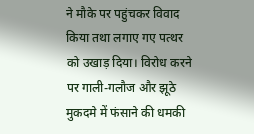ने मौके पर पहुंचकर विवाद किया तथा लगाए गए पत्थर को उखाड़ दिया। विरोध करने पर गाली-गलौज और झूठे मुकदमे में फंसाने की धमकी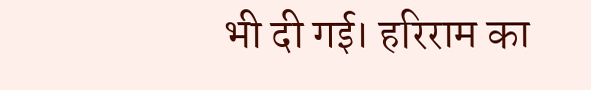भी दी गई। हरिराम का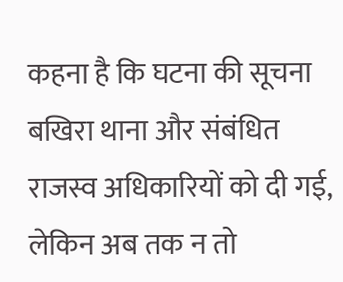कहना है कि घटना की सूचना बखिरा थाना और संबंधित राजस्व अधिकारियों को दी गई, लेकिन अब तक न तो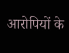आरोपियों के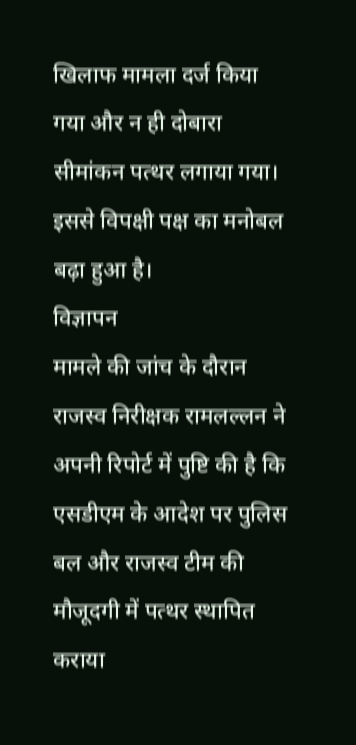खिलाफ मामला दर्ज किया गया और न ही दोबारा सीमांकन पत्थर लगाया गया। इससे विपक्षी पक्ष का मनोबल बढ़ा हुआ है।
विज्ञापन
मामले की जांच के दौरान राजस्व निरीक्षक रामलल्लन ने अपनी रिपोर्ट में पुष्टि की है कि एसडीएम के आदेश पर पुलिस बल और राजस्व टीम की मौजूदगी में पत्थर स्थापित कराया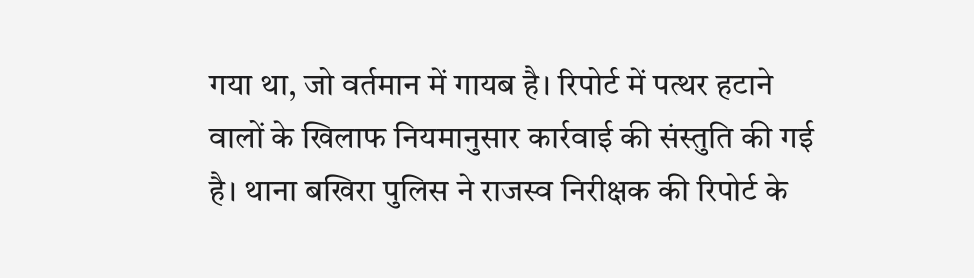गया था, जो वर्तमान में गायब है। रिपोर्ट में पत्थर हटाने वालों के खिलाफ नियमानुसार कार्रवाई की संस्तुति की गई है। थाना बखिरा पुलिस ने राजस्व निरीक्षक की रिपोर्ट के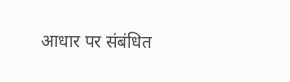आधार पर संबंधित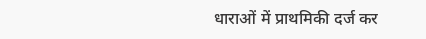धाराओं में प्राथमिकी दर्ज कर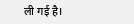ली गई है।